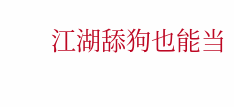江湖舔狗也能当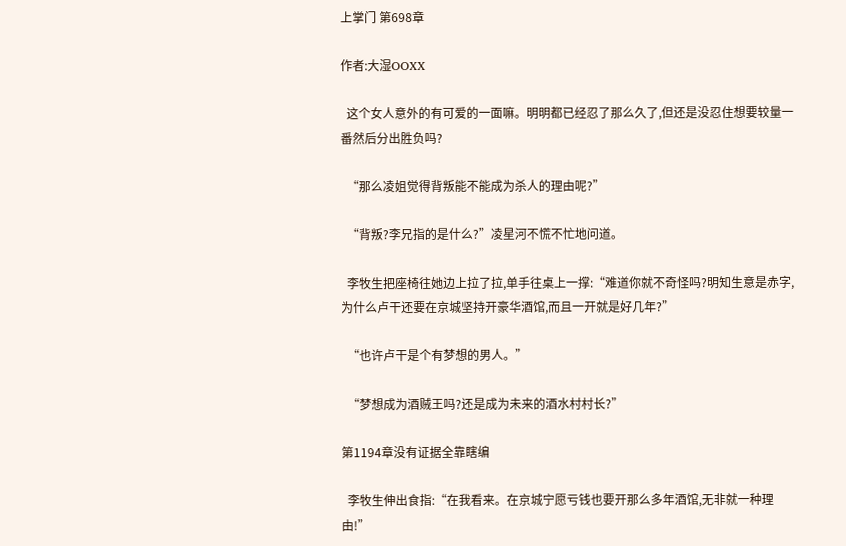上掌门 第698章

作者:大湿OOXX

  这个女人意外的有可爱的一面嘛。明明都已经忍了那么久了,但还是没忍住想要较量一番然后分出胜负吗?

  “那么凌姐觉得背叛能不能成为杀人的理由呢?”

  “背叛?李兄指的是什么?”凌星河不慌不忙地问道。

  李牧生把座椅往她边上拉了拉,单手往桌上一撑:“难道你就不奇怪吗?明知生意是赤字,为什么卢干还要在京城坚持开豪华酒馆,而且一开就是好几年?”

  “也许卢干是个有梦想的男人。”

  “梦想成为酒贼王吗?还是成为未来的酒水村村长?”

第1194章没有证据全靠瞎编

  李牧生伸出食指:“在我看来。在京城宁愿亏钱也要开那么多年酒馆,无非就一种理由!”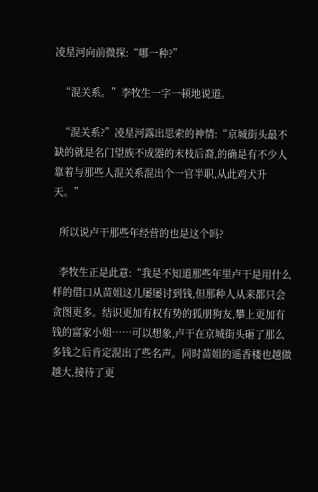凌星河向前微探:“哪一种?”

  “混关系。”李牧生一字一顿地说道。

  “混关系?”凌星河露出思索的神情:“京城街头最不缺的就是名门望族不成器的末枝后裔,的确是有不少人靠着与那些人混关系混出个一官半职,从此鸡犬升天。”

  所以说卢干那些年经营的也是这个吗?

  李牧生正是此意:“我是不知道那些年里卢干是用什么样的借口从苗姐这儿屡屡讨到钱,但那种人从来都只会贪图更多。结识更加有权有势的狐朋狗友,攀上更加有钱的富家小姐……可以想象,卢干在京城街头砸了那么多钱之后肯定混出了些名声。同时苗姐的遥香楼也越做越大,接待了更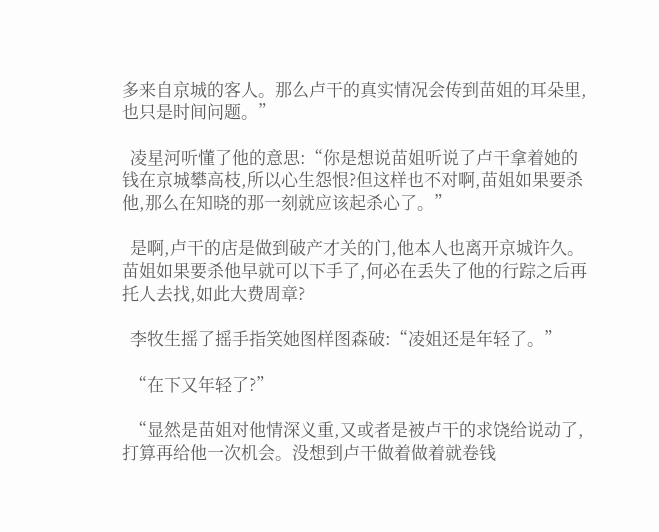多来自京城的客人。那么卢干的真实情况会传到苗姐的耳朵里,也只是时间问题。”

  凌星河听懂了他的意思:“你是想说苗姐听说了卢干拿着她的钱在京城攀高枝,所以心生怨恨?但这样也不对啊,苗姐如果要杀他,那么在知晓的那一刻就应该起杀心了。”

  是啊,卢干的店是做到破产才关的门,他本人也离开京城许久。苗姐如果要杀他早就可以下手了,何必在丢失了他的行踪之后再托人去找,如此大费周章?

  李牧生摇了摇手指笑她图样图森破:“凌姐还是年轻了。”

  “在下又年轻了?”

  “显然是苗姐对他情深义重,又或者是被卢干的求饶给说动了,打算再给他一次机会。没想到卢干做着做着就卷钱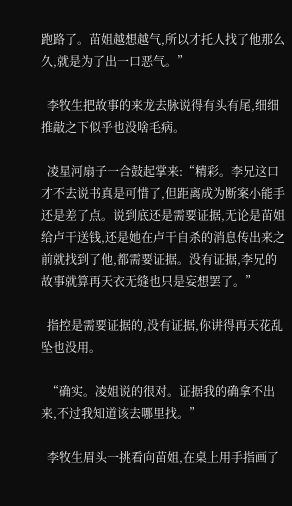跑路了。苗姐越想越气,所以才托人找了他那么久,就是为了出一口恶气。”

  李牧生把故事的来龙去脉说得有头有尾,细细推敲之下似乎也没啥毛病。

  凌星河扇子一合鼓起掌来:“精彩。李兄这口才不去说书真是可惜了,但距离成为断案小能手还是差了点。说到底还是需要证据,无论是苗姐给卢干送钱,还是她在卢干自杀的消息传出来之前就找到了他,都需要证据。没有证据,李兄的故事就算再天衣无缝也只是妄想罢了。”

  指控是需要证据的,没有证据,你讲得再天花乱坠也没用。

  “确实。凌姐说的很对。证据我的确拿不出来,不过我知道该去哪里找。”

  李牧生眉头一挑看向苗姐,在桌上用手指画了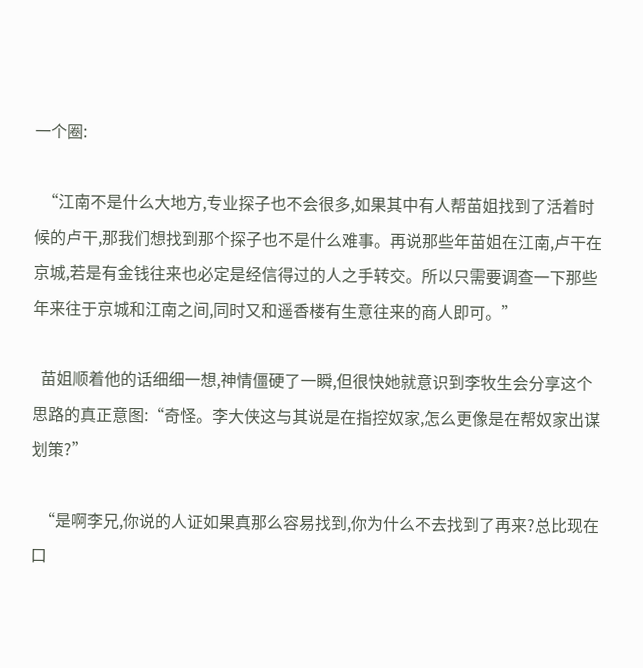一个圈:

  “江南不是什么大地方,专业探子也不会很多,如果其中有人帮苗姐找到了活着时候的卢干,那我们想找到那个探子也不是什么难事。再说那些年苗姐在江南,卢干在京城,若是有金钱往来也必定是经信得过的人之手转交。所以只需要调查一下那些年来往于京城和江南之间,同时又和遥香楼有生意往来的商人即可。”

  苗姐顺着他的话细细一想,神情僵硬了一瞬,但很快她就意识到李牧生会分享这个思路的真正意图:“奇怪。李大侠这与其说是在指控奴家,怎么更像是在帮奴家出谋划策?”

  “是啊李兄,你说的人证如果真那么容易找到,你为什么不去找到了再来?总比现在口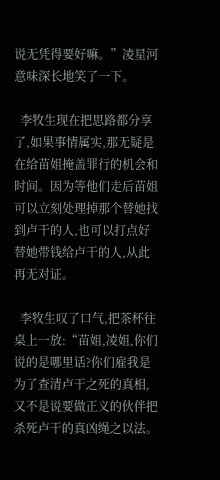说无凭得要好嘛。”凌星河意味深长地笑了一下。

  李牧生现在把思路都分享了,如果事情属实,那无疑是在给苗姐掩盖罪行的机会和时间。因为等他们走后苗姐可以立刻处理掉那个替她找到卢干的人,也可以打点好替她带钱给卢干的人,从此再无对证。

  李牧生叹了口气,把茶杯往桌上一放:“苗姐,凌姐,你们说的是哪里话?你们雇我是为了查清卢干之死的真相,又不是说要做正义的伙伴把杀死卢干的真凶绳之以法。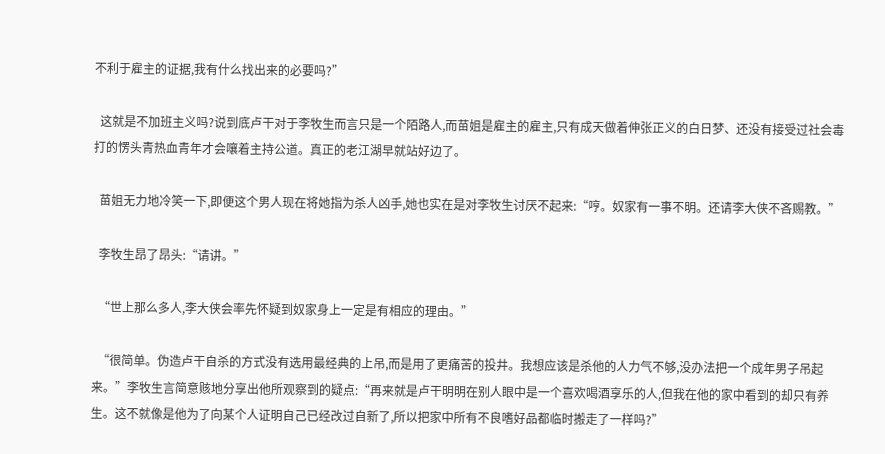不利于雇主的证据,我有什么找出来的必要吗?”

  这就是不加班主义吗?说到底卢干对于李牧生而言只是一个陌路人,而苗姐是雇主的雇主,只有成天做着伸张正义的白日梦、还没有接受过社会毒打的愣头青热血青年才会嚷着主持公道。真正的老江湖早就站好边了。

  苗姐无力地冷笑一下,即便这个男人现在将她指为杀人凶手,她也实在是对李牧生讨厌不起来:“哼。奴家有一事不明。还请李大侠不吝赐教。”

  李牧生昂了昂头:“请讲。”

  “世上那么多人,李大侠会率先怀疑到奴家身上一定是有相应的理由。”

  “很简单。伪造卢干自杀的方式没有选用最经典的上吊,而是用了更痛苦的投井。我想应该是杀他的人力气不够,没办法把一个成年男子吊起来。”李牧生言简意赅地分享出他所观察到的疑点:“再来就是卢干明明在别人眼中是一个喜欢喝酒享乐的人,但我在他的家中看到的却只有养生。这不就像是他为了向某个人证明自己已经改过自新了,所以把家中所有不良嗜好品都临时搬走了一样吗?”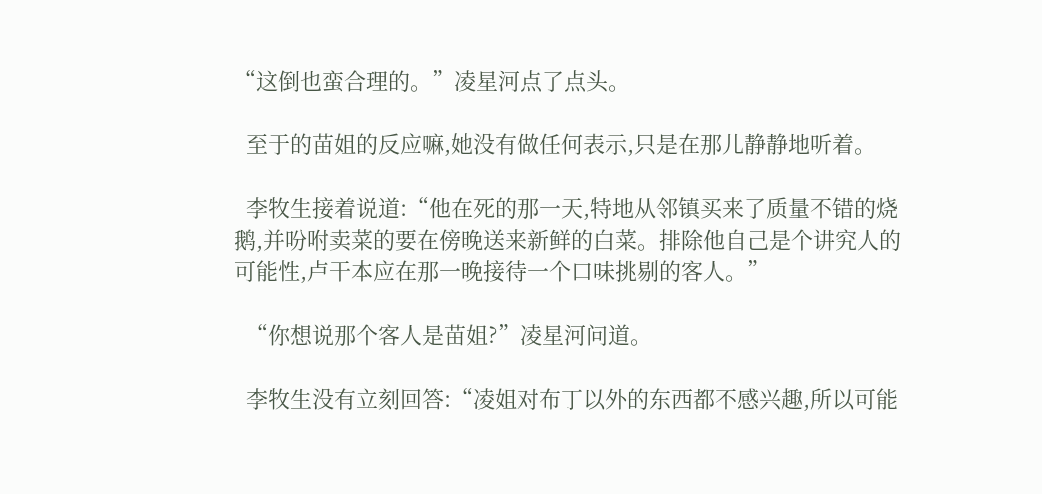“这倒也蛮合理的。”凌星河点了点头。

  至于的苗姐的反应嘛,她没有做任何表示,只是在那儿静静地听着。

  李牧生接着说道:“他在死的那一天,特地从邻镇买来了质量不错的烧鹅,并吩咐卖菜的要在傍晚送来新鲜的白菜。排除他自己是个讲究人的可能性,卢干本应在那一晚接待一个口味挑剔的客人。”

  “你想说那个客人是苗姐?”凌星河问道。

  李牧生没有立刻回答:“凌姐对布丁以外的东西都不感兴趣,所以可能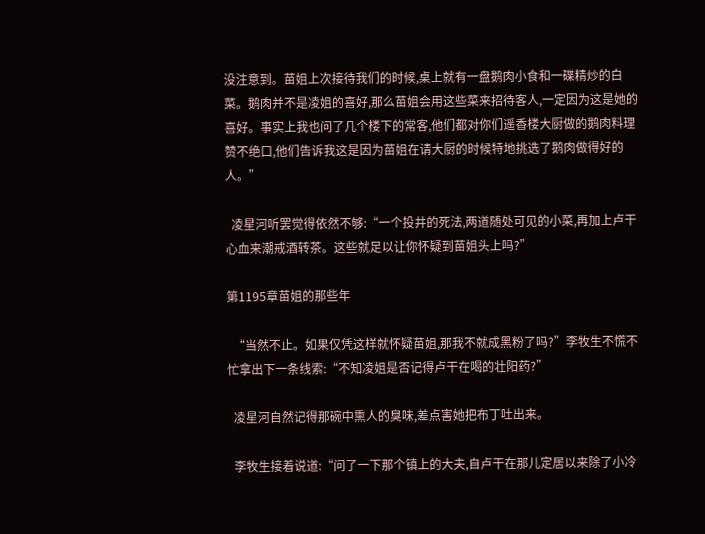没注意到。苗姐上次接待我们的时候,桌上就有一盘鹅肉小食和一碟精炒的白菜。鹅肉并不是凌姐的喜好,那么苗姐会用这些菜来招待客人,一定因为这是她的喜好。事实上我也问了几个楼下的常客,他们都对你们遥香楼大厨做的鹅肉料理赞不绝口,他们告诉我这是因为苗姐在请大厨的时候特地挑选了鹅肉做得好的人。”

  凌星河听罢觉得依然不够:“一个投井的死法,两道随处可见的小菜,再加上卢干心血来潮戒酒转茶。这些就足以让你怀疑到苗姐头上吗?”

第1195章苗姐的那些年

  “当然不止。如果仅凭这样就怀疑苗姐,那我不就成黑粉了吗?”李牧生不慌不忙拿出下一条线索:“不知凌姐是否记得卢干在喝的壮阳药?”

  凌星河自然记得那碗中熏人的臭味,差点害她把布丁吐出来。

  李牧生接着说道:“问了一下那个镇上的大夫,自卢干在那儿定居以来除了小冷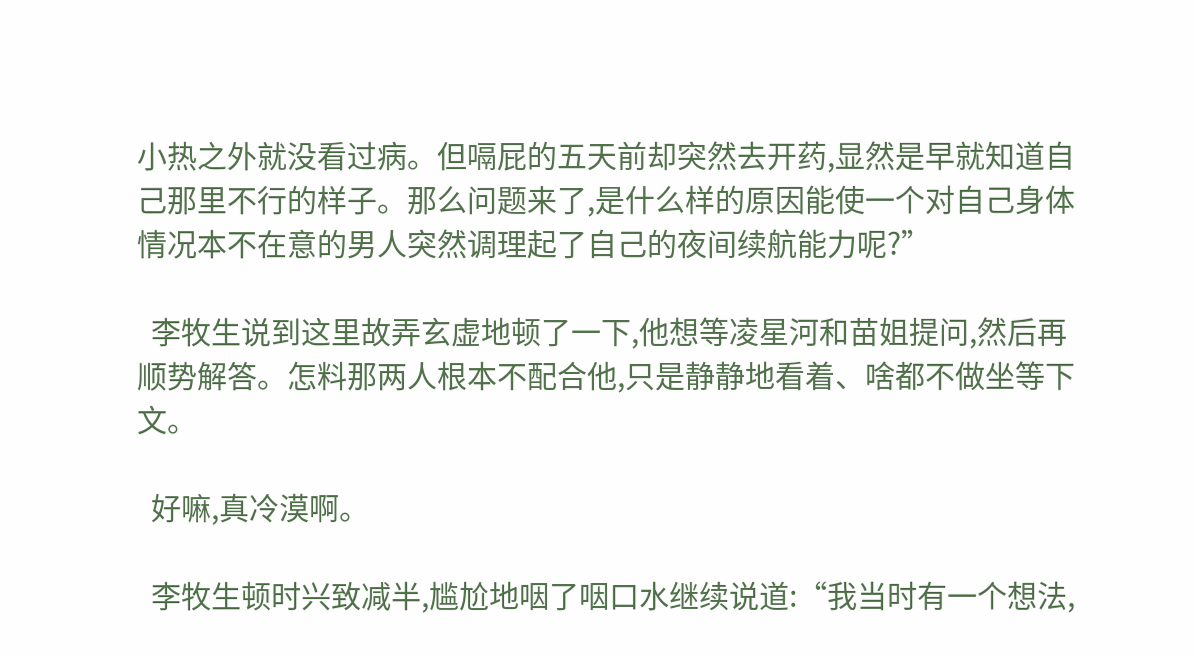小热之外就没看过病。但嗝屁的五天前却突然去开药,显然是早就知道自己那里不行的样子。那么问题来了,是什么样的原因能使一个对自己身体情况本不在意的男人突然调理起了自己的夜间续航能力呢?”

  李牧生说到这里故弄玄虚地顿了一下,他想等凌星河和苗姐提问,然后再顺势解答。怎料那两人根本不配合他,只是静静地看着、啥都不做坐等下文。

  好嘛,真冷漠啊。

  李牧生顿时兴致减半,尴尬地咽了咽口水继续说道:“我当时有一个想法,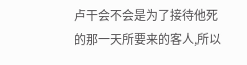卢干会不会是为了接待他死的那一天所要来的客人,所以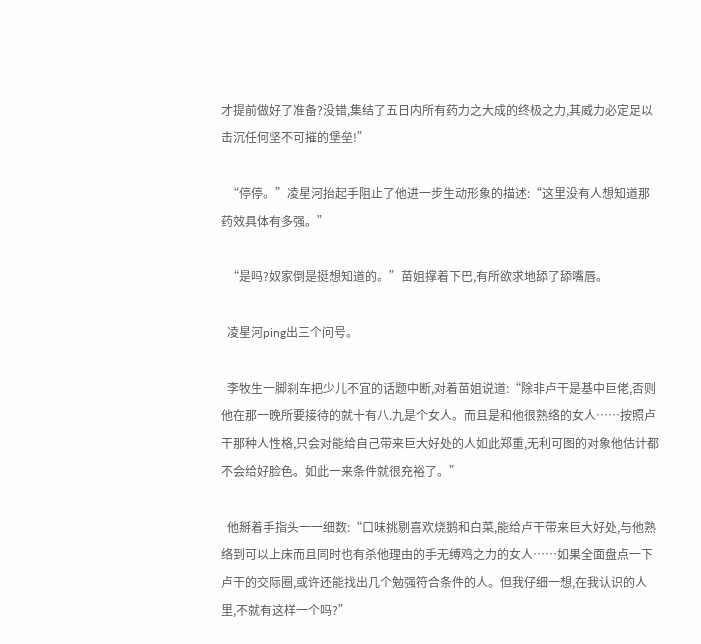才提前做好了准备?没错,集结了五日内所有药力之大成的终极之力,其威力必定足以击沉任何坚不可摧的堡垒!”

  “停停。”凌星河抬起手阻止了他进一步生动形象的描述:“这里没有人想知道那药效具体有多强。”

  “是吗?奴家倒是挺想知道的。”苗姐撑着下巴,有所欲求地舔了舔嘴唇。

  凌星河ping出三个问号。

  李牧生一脚刹车把少儿不宜的话题中断,对着苗姐说道:“除非卢干是基中巨佬,否则他在那一晚所要接待的就十有八.九是个女人。而且是和他很熟络的女人……按照卢干那种人性格,只会对能给自己带来巨大好处的人如此郑重,无利可图的对象他估计都不会给好脸色。如此一来条件就很充裕了。”

  他掰着手指头一一细数:“口味挑剔喜欢烧鹅和白菜,能给卢干带来巨大好处,与他熟络到可以上床而且同时也有杀他理由的手无缚鸡之力的女人……如果全面盘点一下卢干的交际圈,或许还能找出几个勉强符合条件的人。但我仔细一想,在我认识的人里,不就有这样一个吗?”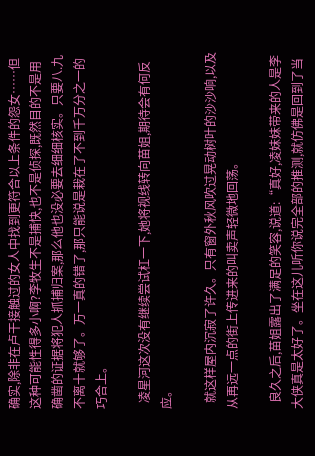确实,除非在卢干接触过的女人中找到更符合以上条件的怨女……但这种可能性得多小啊?李牧生不是捕快,也不是侦探,既然目的不是用确凿的证据将犯人抓捕归案,那么他也没必要去细细核实。只要八.九不离十就够了。万一真的错了,那只能说是栽在了不到千万分之一的巧合上。

  凌星河这次没有继续尝试杠一下,她将视线转向苗姐,期待会有何反应。

  就这样屋内沉寂了许久。只有窗外秋风吹过晃动树叶的沙沙响,以及从再远一点的街上传进来的叫卖声轻微地回荡。

  良久之后,苗姐露出了满足的笑容,说道:“真好,凌妹妹带来的人是李大侠真是太好了。坐在这儿听你说完全部的推测,就仿佛是回到了当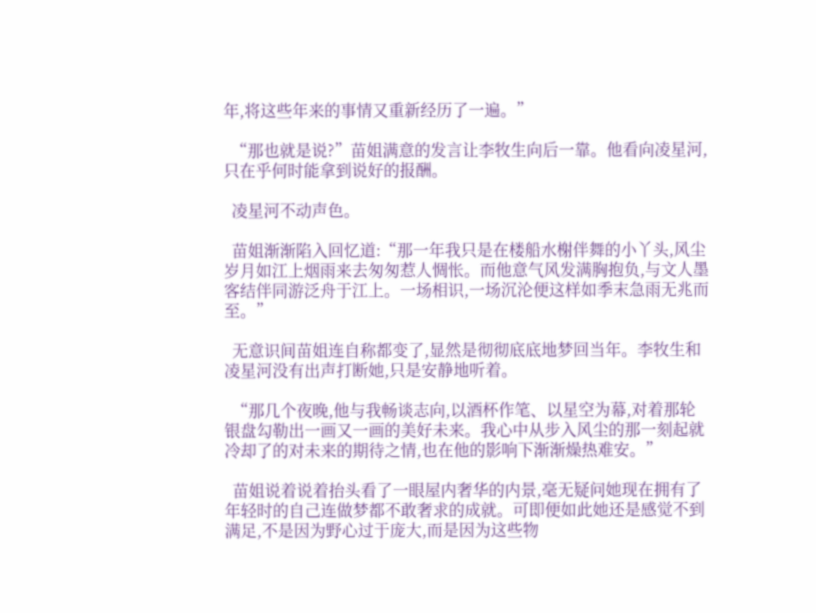年,将这些年来的事情又重新经历了一遍。”

  “那也就是说?”苗姐满意的发言让李牧生向后一靠。他看向凌星河,只在乎何时能拿到说好的报酬。

  凌星河不动声色。

  苗姐渐渐陷入回忆道:“那一年我只是在楼船水榭伴舞的小丫头,风尘岁月如江上烟雨来去匆匆惹人惆怅。而他意气风发满胸抱负,与文人墨客结伴同游泛舟于江上。一场相识,一场沉沦便这样如季末急雨无兆而至。”

  无意识间苗姐连自称都变了,显然是彻彻底底地梦回当年。李牧生和凌星河没有出声打断她,只是安静地听着。

  “那几个夜晚,他与我畅谈志向,以酒杯作笔、以星空为幕,对着那轮银盘勾勒出一画又一画的美好未来。我心中从步入风尘的那一刻起就冷却了的对未来的期待之情,也在他的影响下渐渐燥热难安。”

  苗姐说着说着抬头看了一眼屋内奢华的内景,毫无疑问她现在拥有了年轻时的自己连做梦都不敢奢求的成就。可即便如此她还是感觉不到满足,不是因为野心过于庞大,而是因为这些物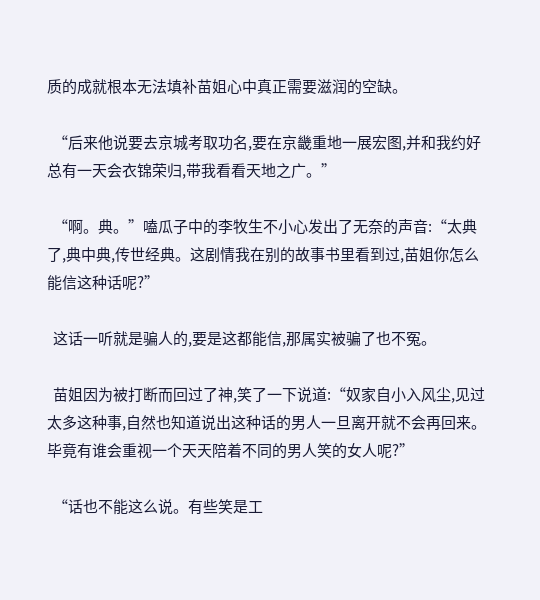质的成就根本无法填补苗姐心中真正需要滋润的空缺。

  “后来他说要去京城考取功名,要在京畿重地一展宏图,并和我约好总有一天会衣锦荣归,带我看看天地之广。”

  “啊。典。”嗑瓜子中的李牧生不小心发出了无奈的声音:“太典了,典中典,传世经典。这剧情我在别的故事书里看到过,苗姐你怎么能信这种话呢?”

  这话一听就是骗人的,要是这都能信,那属实被骗了也不冤。

  苗姐因为被打断而回过了神,笑了一下说道:“奴家自小入风尘,见过太多这种事,自然也知道说出这种话的男人一旦离开就不会再回来。毕竟有谁会重视一个天天陪着不同的男人笑的女人呢?”

  “话也不能这么说。有些笑是工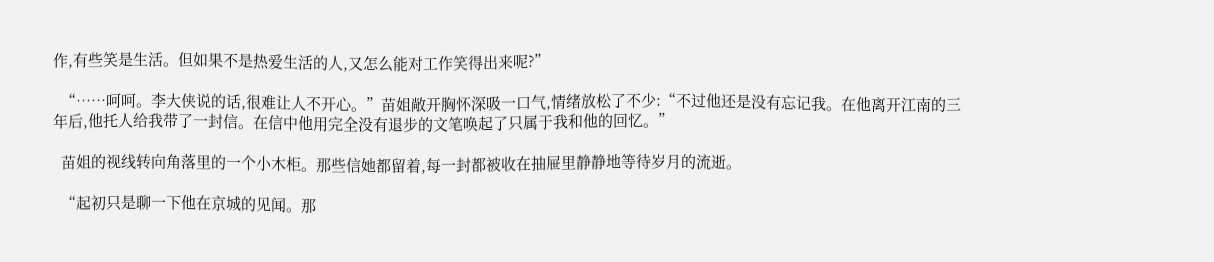作,有些笑是生活。但如果不是热爱生活的人,又怎么能对工作笑得出来呢?”

  “……呵呵。李大侠说的话,很难让人不开心。”苗姐敞开胸怀深吸一口气,情绪放松了不少:“不过他还是没有忘记我。在他离开江南的三年后,他托人给我带了一封信。在信中他用完全没有退步的文笔唤起了只属于我和他的回忆。”

  苗姐的视线转向角落里的一个小木柜。那些信她都留着,每一封都被收在抽屉里静静地等待岁月的流逝。

  “起初只是聊一下他在京城的见闻。那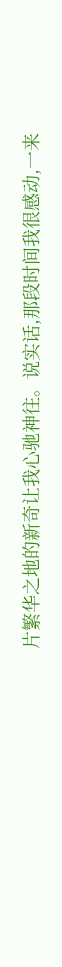片繁华之地的新奇让我心驰神往。说实话,那段时间我很感动,一来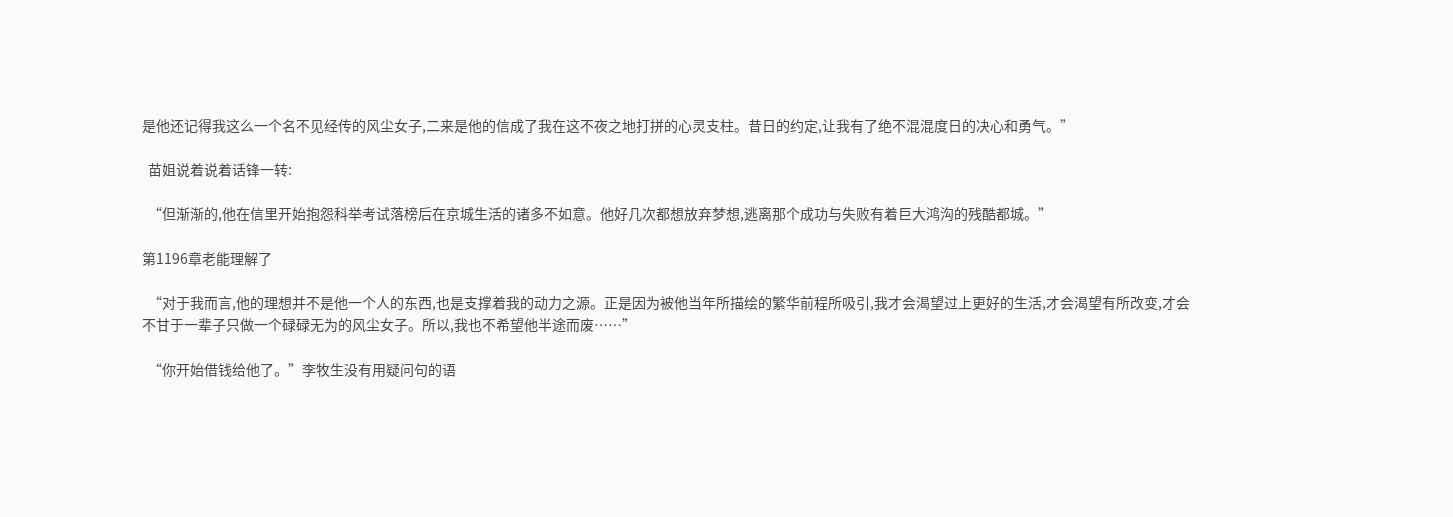是他还记得我这么一个名不见经传的风尘女子,二来是他的信成了我在这不夜之地打拼的心灵支柱。昔日的约定,让我有了绝不混混度日的决心和勇气。”

  苗姐说着说着话锋一转:

  “但渐渐的,他在信里开始抱怨科举考试落榜后在京城生活的诸多不如意。他好几次都想放弃梦想,逃离那个成功与失败有着巨大鸿沟的残酷都城。”

第1196章老能理解了

  “对于我而言,他的理想并不是他一个人的东西,也是支撑着我的动力之源。正是因为被他当年所描绘的繁华前程所吸引,我才会渴望过上更好的生活,才会渴望有所改变,才会不甘于一辈子只做一个碌碌无为的风尘女子。所以,我也不希望他半途而废……”

  “你开始借钱给他了。”李牧生没有用疑问句的语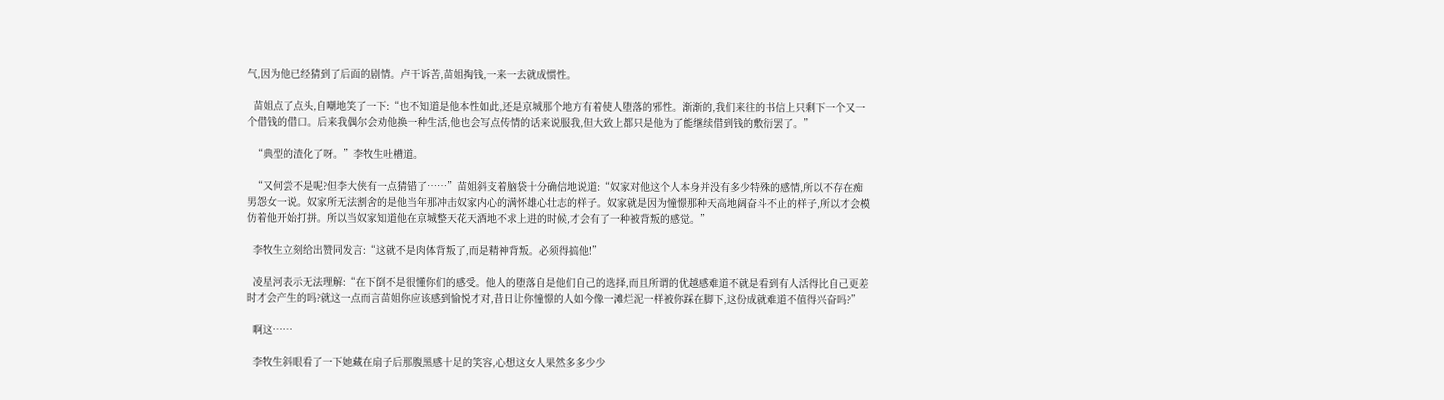气,因为他已经猜到了后面的剧情。卢干诉苦,苗姐掏钱,一来一去就成惯性。

  苗姐点了点头,自嘲地笑了一下:“也不知道是他本性如此,还是京城那个地方有着使人堕落的邪性。渐渐的,我们来往的书信上只剩下一个又一个借钱的借口。后来我偶尔会劝他换一种生活,他也会写点传情的话来说服我,但大致上都只是他为了能继续借到钱的敷衍罢了。”

  “典型的渣化了呀。”李牧生吐槽道。

  “又何尝不是呢?但李大侠有一点猜错了……”苗姐斜支着脑袋十分确信地说道:“奴家对他这个人本身并没有多少特殊的感情,所以不存在痴男怨女一说。奴家所无法割舍的是他当年那冲击奴家内心的满怀雄心壮志的样子。奴家就是因为憧憬那种天高地阔奋斗不止的样子,所以才会模仿着他开始打拼。所以当奴家知道他在京城整天花天酒地不求上进的时候,才会有了一种被背叛的感觉。”

  李牧生立刻给出赞同发言:“这就不是肉体背叛了,而是精神背叛。必须得搞他!”

  凌星河表示无法理解:“在下倒不是很懂你们的感受。他人的堕落自是他们自己的选择,而且所谓的优越感难道不就是看到有人活得比自己更差时才会产生的吗?就这一点而言苗姐你应该感到愉悦才对,昔日让你憧憬的人如今像一滩烂泥一样被你踩在脚下,这份成就难道不值得兴奋吗?”

  啊这……

  李牧生斜眼看了一下她藏在扇子后那腹黑感十足的笑容,心想这女人果然多多少少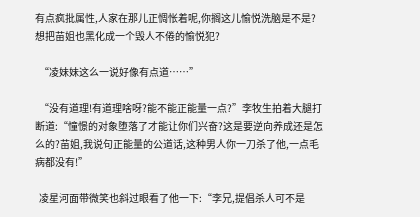有点疯批属性,人家在那儿正惆怅着呢,你搁这儿愉悦洗脑是不是?想把苗姐也黑化成一个毁人不倦的愉悦犯?

  “凌妹妹这么一说好像有点道……”

  “没有道理!有道理啥呀?能不能正能量一点?”李牧生拍着大腿打断道:“憧憬的对象堕落了才能让你们兴奋?这是要逆向养成还是怎么的?苗姐,我说句正能量的公道话,这种男人你一刀杀了他,一点毛病都没有!”

  凌星河面带微笑也斜过眼看了他一下:“李兄,提倡杀人可不是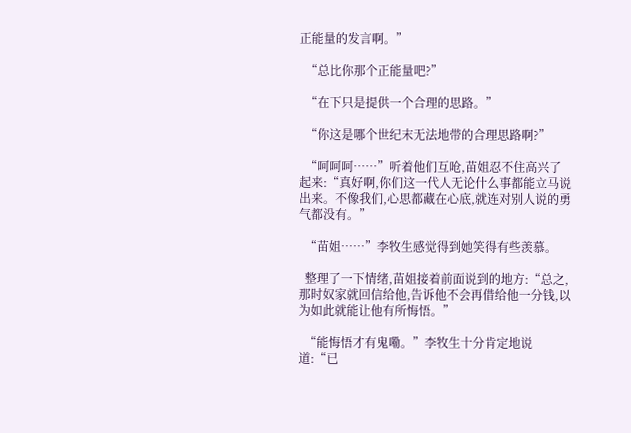正能量的发言啊。”

  “总比你那个正能量吧?”

  “在下只是提供一个合理的思路。”

  “你这是哪个世纪末无法地带的合理思路啊?”

  “呵呵呵……”听着他们互呛,苗姐忍不住高兴了起来:“真好啊,你们这一代人无论什么事都能立马说出来。不像我们,心思都藏在心底,就连对别人说的勇气都没有。”

  “苗姐……”李牧生感觉得到她笑得有些羡慕。

  整理了一下情绪,苗姐接着前面说到的地方:“总之,那时奴家就回信给他,告诉他不会再借给他一分钱,以为如此就能让他有所悔悟。”

  “能悔悟才有鬼嘞。”李牧生十分肯定地说道:“已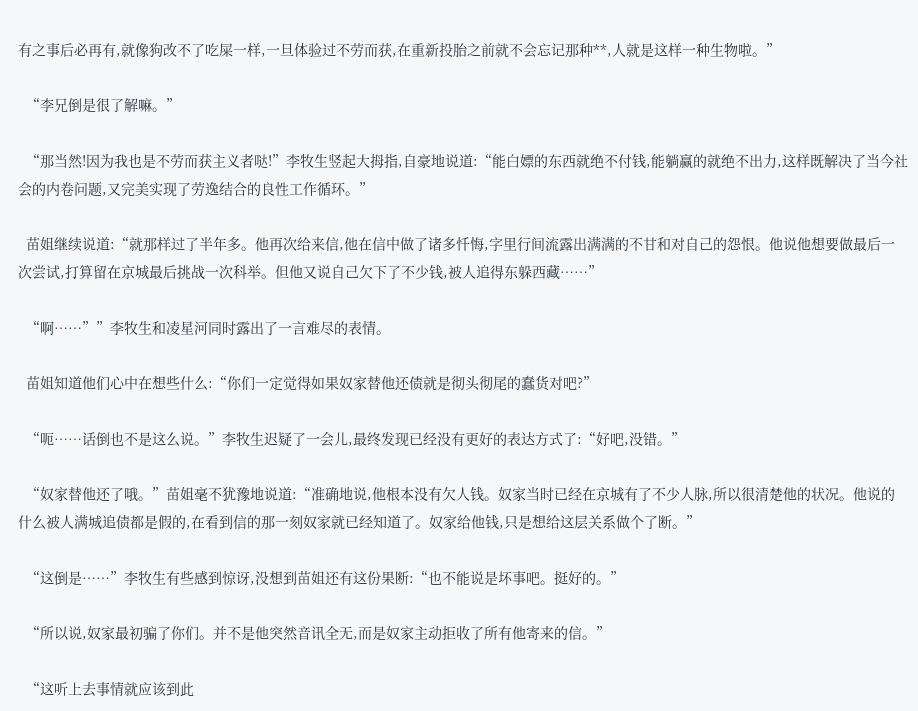有之事后必再有,就像狗改不了吃屎一样,一旦体验过不劳而获,在重新投胎之前就不会忘记那种**,人就是这样一种生物啦。”

  “李兄倒是很了解嘛。”

  “那当然!因为我也是不劳而获主义者哒!”李牧生竖起大拇指,自豪地说道:“能白嫖的东西就绝不付钱,能躺赢的就绝不出力,这样既解决了当今社会的内卷问题,又完美实现了劳逸结合的良性工作循环。”

  苗姐继续说道:“就那样过了半年多。他再次给来信,他在信中做了诸多忏悔,字里行间流露出满满的不甘和对自己的怨恨。他说他想要做最后一次尝试,打算留在京城最后挑战一次科举。但他又说自己欠下了不少钱,被人追得东躲西藏……”

  “啊……””李牧生和凌星河同时露出了一言难尽的表情。

  苗姐知道他们心中在想些什么:“你们一定觉得如果奴家替他还债就是彻头彻尾的蠢货对吧?”

  “呃……话倒也不是这么说。”李牧生迟疑了一会儿,最终发现已经没有更好的表达方式了:“好吧,没错。”

  “奴家替他还了哦。”苗姐毫不犹豫地说道:“准确地说,他根本没有欠人钱。奴家当时已经在京城有了不少人脉,所以很清楚他的状况。他说的什么被人满城追债都是假的,在看到信的那一刻奴家就已经知道了。奴家给他钱,只是想给这层关系做个了断。”

  “这倒是……”李牧生有些感到惊讶,没想到苗姐还有这份果断:“也不能说是坏事吧。挺好的。”

  “所以说,奴家最初骗了你们。并不是他突然音讯全无,而是奴家主动拒收了所有他寄来的信。”

  “这听上去事情就应该到此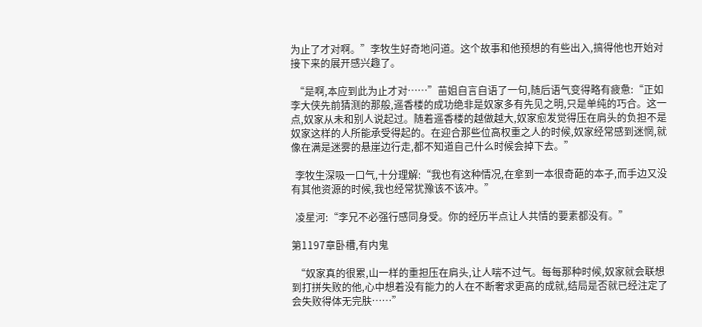为止了才对啊。”李牧生好奇地问道。这个故事和他预想的有些出入,搞得他也开始对接下来的展开感兴趣了。

  “是啊,本应到此为止才对……”苗姐自言自语了一句,随后语气变得略有疲惫:“正如李大侠先前猜测的那般,遥香楼的成功绝非是奴家多有先见之明,只是单纯的巧合。这一点,奴家从未和别人说起过。随着遥香楼的越做越大,奴家愈发觉得压在肩头的负担不是奴家这样的人所能承受得起的。在迎合那些位高权重之人的时候,奴家经常感到迷惘,就像在满是迷雾的悬崖边行走,都不知道自己什么时候会掉下去。”

  李牧生深吸一口气,十分理解:“我也有这种情况,在拿到一本很奇葩的本子,而手边又没有其他资源的时候,我也经常犹豫该不该冲。”

  凌星河:“李兄不必强行感同身受。你的经历半点让人共情的要素都没有。”

第1197章卧槽,有内鬼

  “奴家真的很累,山一样的重担压在肩头,让人喘不过气。每每那种时候,奴家就会联想到打拼失败的他,心中想着没有能力的人在不断奢求更高的成就,结局是否就已经注定了会失败得体无完肤……”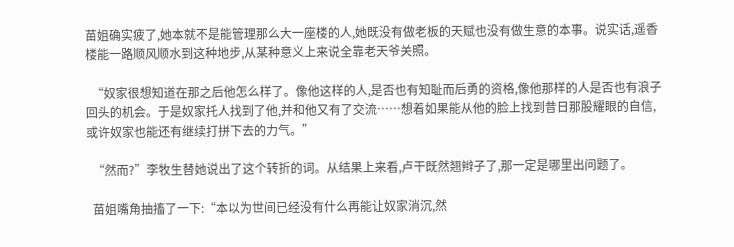苗姐确实疲了,她本就不是能管理那么大一座楼的人,她既没有做老板的天赋也没有做生意的本事。说实话,遥香楼能一路顺风顺水到这种地步,从某种意义上来说全靠老天爷关照。

  “奴家很想知道在那之后他怎么样了。像他这样的人,是否也有知耻而后勇的资格,像他那样的人是否也有浪子回头的机会。于是奴家托人找到了他,并和他又有了交流……想着如果能从他的脸上找到昔日那股耀眼的自信,或许奴家也能还有继续打拼下去的力气。”

  “然而?”李牧生替她说出了这个转折的词。从结果上来看,卢干既然翘辫子了,那一定是哪里出问题了。

  苗姐嘴角抽搐了一下:“本以为世间已经没有什么再能让奴家消沉,然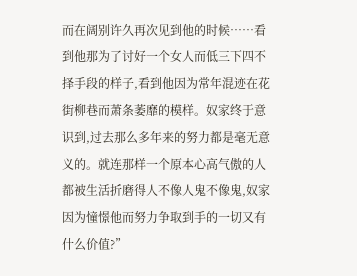而在阔别许久再次见到他的时候……看到他那为了讨好一个女人而低三下四不择手段的样子,看到他因为常年混迹在花街柳巷而萧条萎靡的模样。奴家终于意识到,过去那么多年来的努力都是毫无意义的。就连那样一个原本心高气傲的人都被生活折磨得人不像人鬼不像鬼,奴家因为憧憬他而努力争取到手的一切又有什么价值?”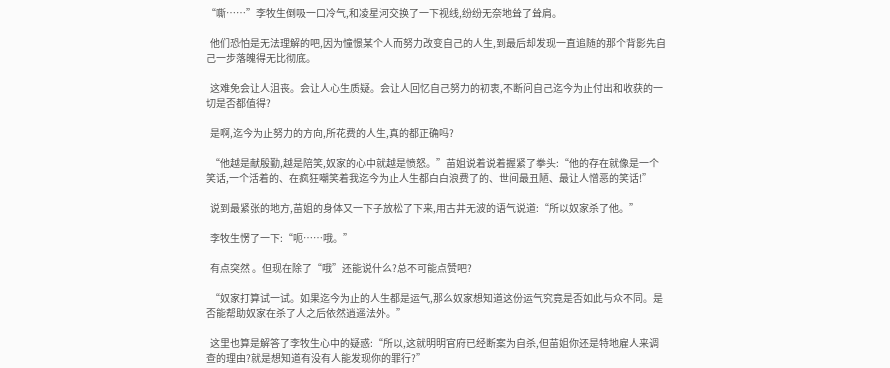“嘶……”李牧生倒吸一口冷气,和凌星河交换了一下视线,纷纷无奈地耸了耸肩。

  他们恐怕是无法理解的吧,因为憧憬某个人而努力改变自己的人生,到最后却发现一直追随的那个背影先自己一步落魄得无比彻底。

  这难免会让人沮丧。会让人心生质疑。会让人回忆自己努力的初衷,不断问自己迄今为止付出和收获的一切是否都值得?

  是啊,迄今为止努力的方向,所花费的人生,真的都正确吗?

  “他越是献殷勤,越是陪笑,奴家的心中就越是愤怒。”苗姐说着说着握紧了拳头:“他的存在就像是一个笑话,一个活着的、在疯狂嘲笑着我迄今为止人生都白白浪费了的、世间最丑陋、最让人憎恶的笑话!”

  说到最紧张的地方,苗姐的身体又一下子放松了下来,用古井无波的语气说道:“所以奴家杀了他。”

  李牧生愣了一下:“呃……哦。”

  有点突然 。但现在除了“哦”还能说什么?总不可能点赞吧?

  “奴家打算试一试。如果迄今为止的人生都是运气,那么奴家想知道这份运气究竟是否如此与众不同。是否能帮助奴家在杀了人之后依然逍遥法外。”

  这里也算是解答了李牧生心中的疑惑:“所以,这就明明官府已经断案为自杀,但苗姐你还是特地雇人来调查的理由?就是想知道有没有人能发现你的罪行?”